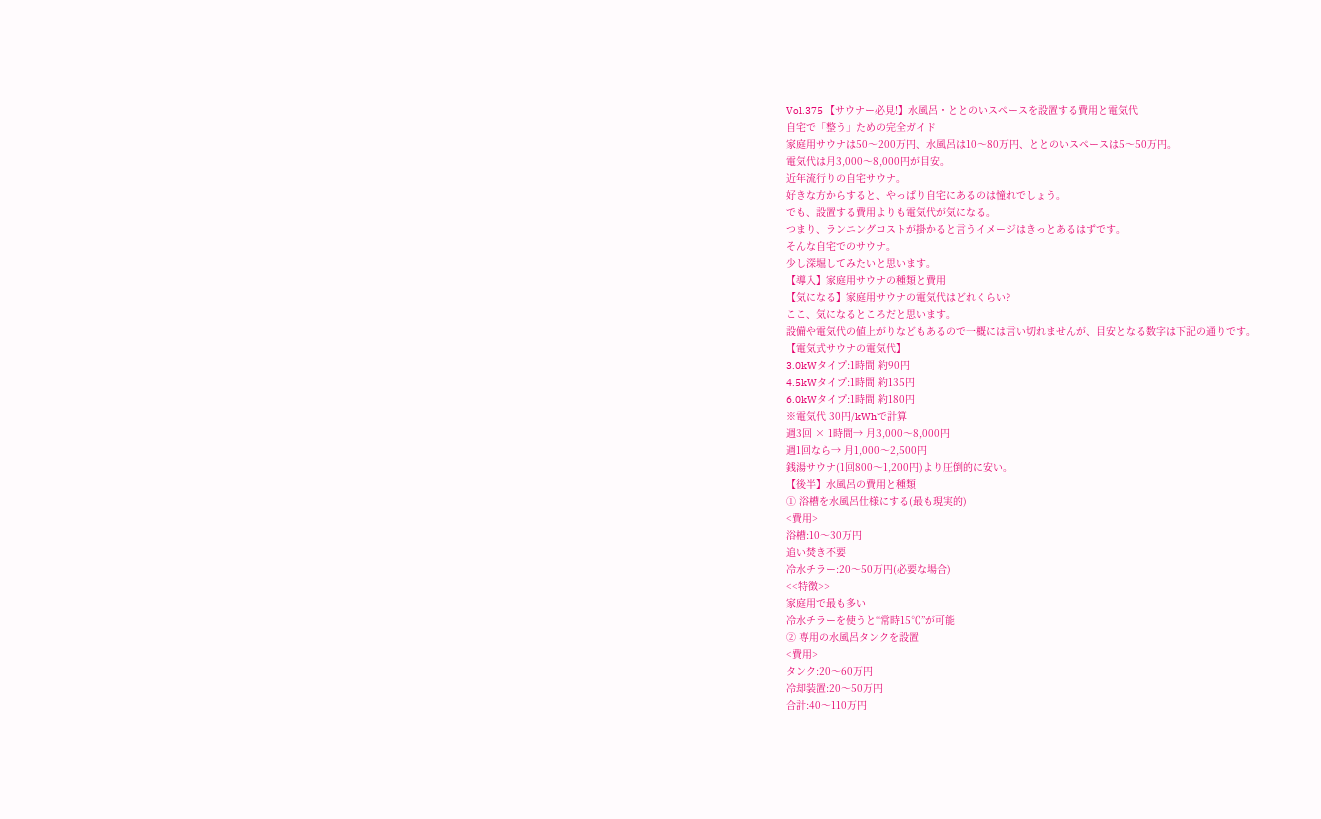Vol.375 【サウナー必見!】水風呂・ととのいスペースを設置する費用と電気代
自宅で「整う」ための完全ガイド
家庭用サウナは50〜200万円、水風呂は10〜80万円、ととのいスペースは5〜50万円。
電気代は月3,000〜8,000円が目安。
近年流行りの自宅サウナ。
好きな方からすると、やっぱり自宅にあるのは憧れでしょう。
でも、設置する費用よりも電気代が気になる。
つまり、ランニングコストが掛かると言うイメージはきっとあるはずです。
そんな自宅でのサウナ。
少し深堀してみたいと思います。
【導入】家庭用サウナの種類と費用
【気になる】家庭用サウナの電気代はどれくらい?
ここ、気になるところだと思います。
設備や電気代の値上がりなどもあるので一概には言い切れませんが、目安となる数字は下記の通りです。
【電気式サウナの電気代】
3.0kWタイプ:1時間 約90円
4.5kWタイプ:1時間 約135円
6.0kWタイプ:1時間 約180円
※電気代 30円/kWhで計算
週3回 × 1時間→ 月3,000〜8,000円
週1回なら→ 月1,000〜2,500円
銭湯サウナ(1回800〜1,200円)より圧倒的に安い。
【後半】水風呂の費用と種類
① 浴槽を水風呂仕様にする(最も現実的)
<費用>
浴槽:10〜30万円
追い焚き不要
冷水チラー:20〜50万円(必要な場合)
<<特徴>>
家庭用で最も多い
冷水チラーを使うと“常時15℃”が可能
② 専用の水風呂タンクを設置
<費用>
タンク:20〜60万円
冷却装置:20〜50万円
合計:40〜110万円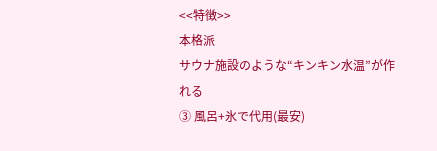<<特徴>>
本格派
サウナ施設のような“キンキン水温”が作れる
③ 風呂+氷で代用(最安)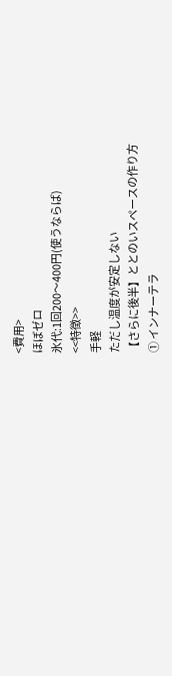<費用>
ほぼゼロ
氷代:1回200〜400円(使うならば)
<<特徴>>
手軽
ただし温度が安定しない
【さらに後半】ととのいスペースの作り方
① インナーテラ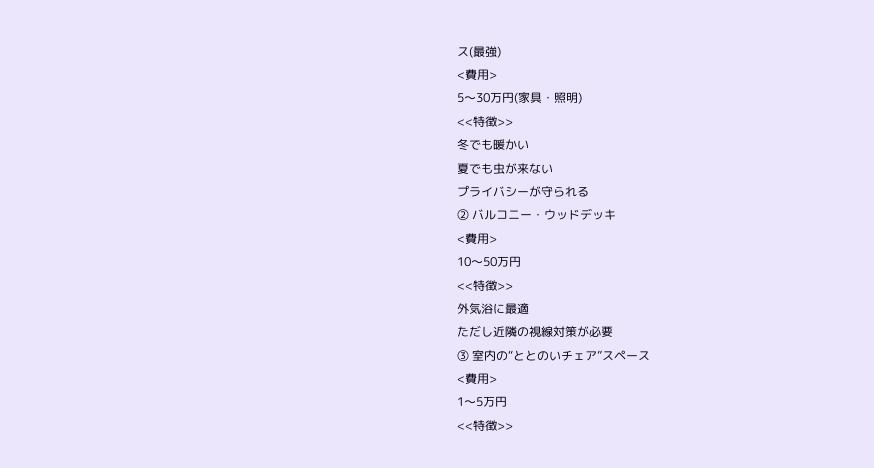ス(最強)
<費用>
5〜30万円(家具・照明)
<<特徴>>
冬でも暖かい
夏でも虫が来ない
プライバシーが守られる
② バルコニー・ウッドデッキ
<費用>
10〜50万円
<<特徴>>
外気浴に最適
ただし近隣の視線対策が必要
③ 室内の“ととのいチェア”スペース
<費用>
1〜5万円
<<特徴>>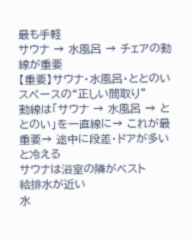最も手軽
サウナ → 水風呂 → チェアの動線が重要
【重要】サウナ・水風呂・ととのいスペースの“正しい間取り”
動線は「サウナ → 水風呂 → ととのい」を一直線に→ これが最重要→ 途中に段差・ドアが多いと冷える
サウナは浴室の隣がベスト
給排水が近い
水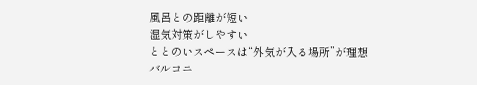風呂との距離が短い
湿気対策がしやすい
ととのいスペースは“外気が入る場所”が理想
バルコニ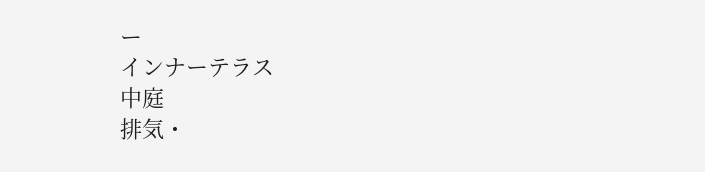ー
インナーテラス
中庭
排気・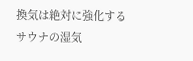換気は絶対に強化する
サウナの湿気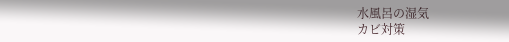水風呂の湿気
カビ対策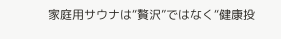家庭用サウナは“贅沢”ではなく“健康投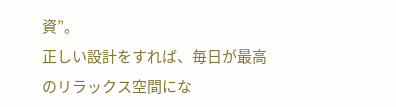資”。
正しい設計をすれば、毎日が最高のリラックス空間にな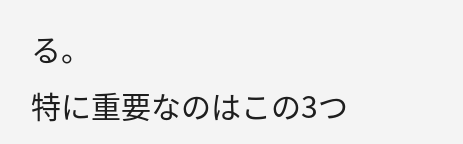る。
特に重要なのはこの3つ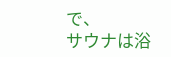で、
サウナは浴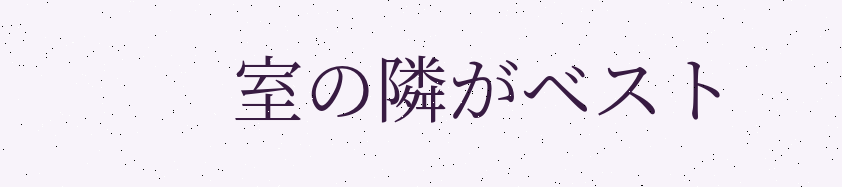室の隣がベスト